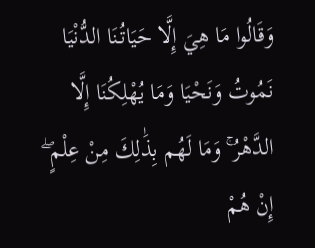وَقَالُوا مَا هِيَ إِلَّا حَيَاتُنَا الدُّنْيَا نَمُوتُ وَنَحْيَا وَمَا يُهْلِكُنَا إِلَّا الدَّهْرُ ۚ وَمَا لَهُم بِذَٰلِكَ مِنْ عِلْمٍ ۖ إِنْ هُمْ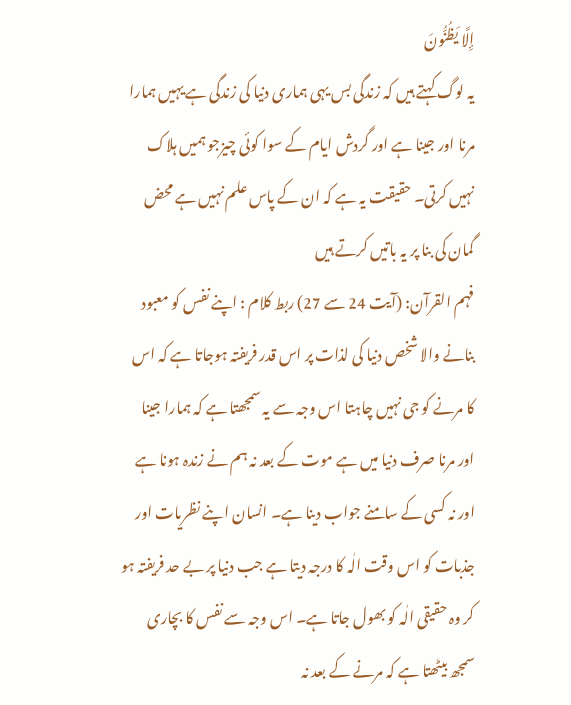إِلَّا يَظُنُّونَ
یہ لوگ کہتے ہیں کہ زندگی بس یہی ہماری دنیا کی زندگی ہے یہیں ہمارا مرنا اور جینا ہے اور گردش ایام کے سوا کوئی چیزجو ہمیں ہلاک نہیں کرتی۔ حقیقت یہ ہے کہ ان کے پاس علم نہیں ہے محض گمان کی بنا پر یہ باتیں کرتے ہیں
فہم القرآن: (آیت 24 سے 27) ربط کلام : اپنے نفس کو معبود بنانے والا شخص دنیا کی لذات پر اس قدر فریفتہ ہوجاتا ہے کہ اس کا مرنے کو جی نہیں چاہتا اس وجہ سے یہ سمجھتا ہے کہ ہمارا جینا اور مرنا صرف دنیا میں ہے موت کے بعد نہ ہم نے زندہ ہونا ہے اور نہ کسی کے سامنے جواب دینا ہے۔ انسان اپنے نظریات اور جذبات کو اس وقت الٰہ کا درجہ دیتا ہے جب دنیا پر بے حد فریفتہ ہو کر وہ حقیقی الٰہ کو بھول جاتا ہے۔ اس وجہ سے نفس کا بچاری سمجھ بیٹھتا ہے کہ مرنے کے بعد نہ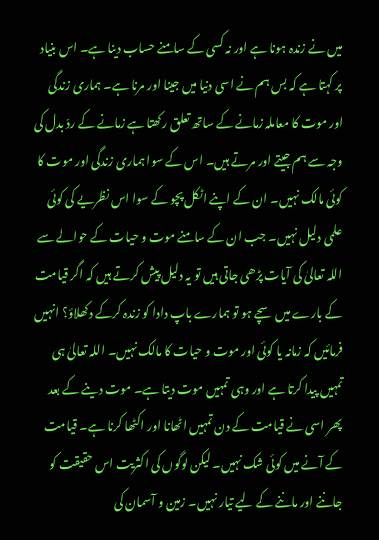میں نے زندہ ہونا ہے اور نہ کسی کے سامنے حساب دینا ہے۔ اس بنیاد پر کہتا ہے کہ بس ہم نے اسی دنیا میں جینا اور مرنا ہے۔ ہماری زندگی اور موت کا معاملہ زمانے کے ساتھ تعلق رکھتا ہے زمانے کے ردّ بدل کی وجہ سے ہم جیتے اور مرتے ہیں۔ اس کے سوا ہماری زندگی اور موت کا کوئی مالک نہیں۔ ان کے اپنے اٹکل پچو کے سوا اس نظریے کی کوئی علمی دلیل نہیں۔ جب ان کے سامنے موت و حیات کے حوالے سے اللہ تعالیٰ کی آیات پڑھی جاتی ہیں تو یہ دلیل پیش کرتے ہیں کہ اگر قیامت کے بارے میں سچے ہو تو ہمارے باپ دادا کو زندہ کرکے دکھلاؤ؟ انہیں فرمائیں کہ زمانہ یا کوئی اور موت و حیات کا مالک نہیں۔ اللہ تعالیٰ ہی تمہیں پیدا کرتا ہے اور وہی تمہیں موت دیتا ہے۔ موت دینے کے بعد پھر اسی نے قیامت کے دن تمہیں اٹھانا اور اکٹھا کرنا ہے۔ قیامت کے آنے میں کوئی شک نہیں۔ لیکن لوگوں کی اکثریت اس حقیقت کو جاننے اور ماننے کے لیے تیار نہیں۔ زمین و آسمان کی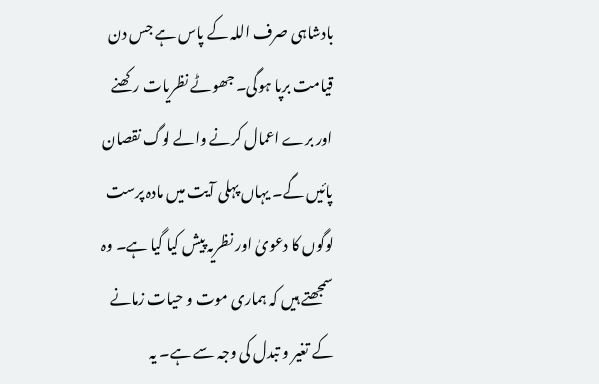بادشاہی صرف اللہ کے پاس ہے جس دن قیامت برپا ہوگی۔ جھوٹے نظریات رکھنے اور برے اعمال کرنے والے لوگ نقصان پائیں گے۔ یہاں پہلی آیت میں مادہ پرست لوگوں کا دعویٰ اور نظریہ پیش کیا گیا ہے۔ وہ سمجھتے ہیں کہ ہماری موت و حیات زمانے کے تغیر و تبدل کی وجہ سے ہے۔ یہ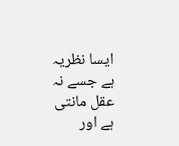ایسا نظریہ ہے جسے نہ عقل مانتی ہے اور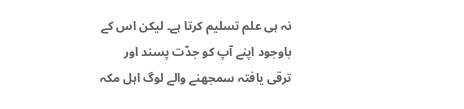نہ ہی علم تسلیم کرتا ہے۔ لیکن اس کے باوجود اپنے آپ کو جدّت پسند اور ترقی یافتہ سمجھنے والے لوگ اہل مکہ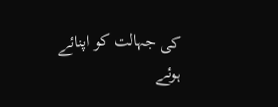کی جہالت کو اپنائے ہوئے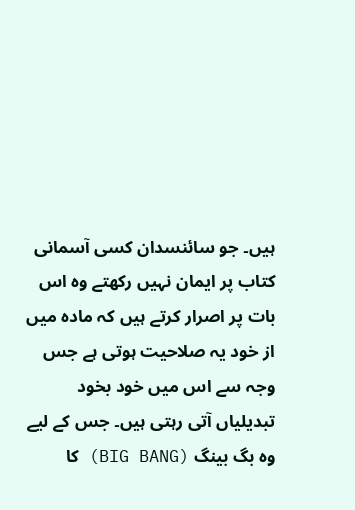ہیں۔ جو سائنسدان کسی آسمانی کتاب پر ایمان نہیں رکھتے وہ اس بات پر اصرار کرتے ہیں کہ مادہ میں از خود یہ صلاحیت ہوتی ہے جس وجہ سے اس میں خود بخود تبدیلیاں آتی رہتی ہیں۔ جس کے لیے وہ بگ بینگ (BIG BANG) کا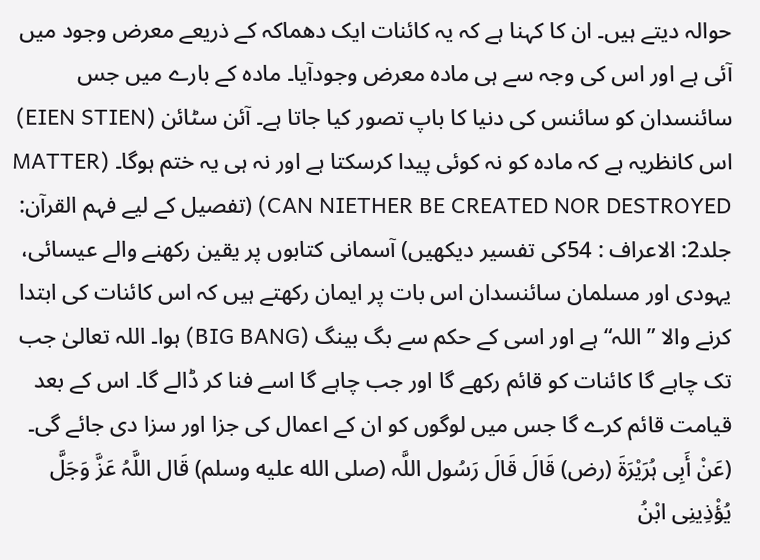حوالہ دیتے ہیں۔ ان کا کہنا ہے کہ یہ کائنات ایک دھماکہ کے ذریعے معرض وجود میں آئی ہے اور اس کی وجہ سے ہی مادہ معرض وجودآیا۔ مادہ کے بارے میں جس سائنسدان کو سائنس کی دنیا کا باپ تصور کیا جاتا ہے۔ آئن سٹائن (EIEN STIEN) اس کانظریہ ہے کہ مادہ کو نہ کوئی پیدا کرسکتا ہے اور نہ ہی یہ ختم ہوگا۔ (MATTER CAN NIETHER BE CREATED NOR DESTROYED) (تفصیل کے لیے فہم القرآن: جلد2: الاعراف : 54کی تفسیر دیکھیں) آسمانی کتابوں پر یقین رکھنے والے عیسائی، یہودی اور مسلمان سائنسدان اس بات پر ایمان رکھتے ہیں کہ اس کائنات کی ابتدا کرنے والا ” اللہ“ ہے اور اسی کے حکم سے بگ بینگ (BIG BANG) ہوا۔ اللہ تعالیٰ جب تک چاہے گا کائنات کو قائم رکھے گا اور جب چاہے گا اسے فنا کر ڈالے گا۔ اس کے بعد قیامت قائم کرے گا جس میں لوگوں کو ان کے اعمال کی جزا اور سزا دی جائے گی۔ (عَنْ أَبِی ہُرَیْرَۃَ (رض) قَالَ قَالَ رَسُول اللَّہ (صلى الله عليه وسلم) قَال اللَّہُ عَزَّ وَجَلَّ یُؤْذِینِی ابْنُ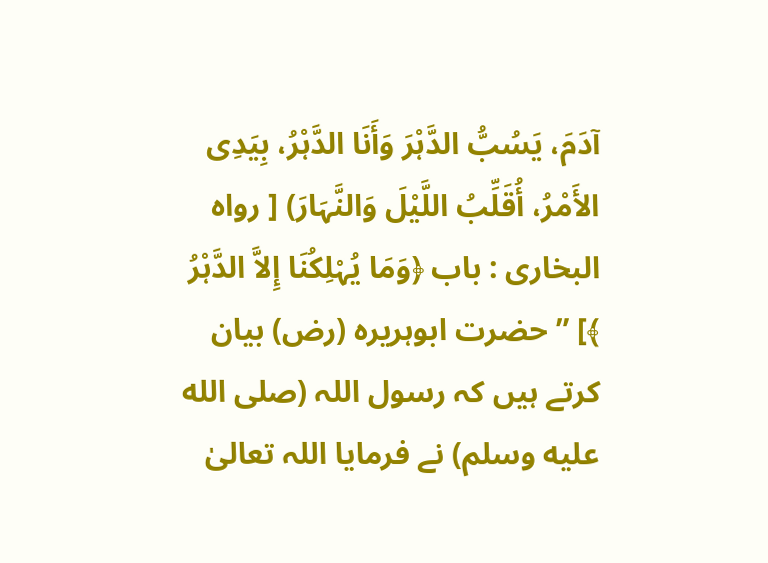آدَمَ، یَسُبُّ الدَّہْرَ وَأَنَا الدَّہْرُ، بِیَدِی الأَمْرُ، أُقَلِّبُ اللَّیْلَ وَالنَّہَارَ) [ رواہ البخاری : باب ﴿وَمَا یُہْلِکُنَا إِلاَّ الدَّہْرُ ﴾] ” حضرت ابوہریرہ (رض) بیان کرتے ہیں کہ رسول اللہ (صلى الله عليه وسلم) نے فرمایا اللہ تعالیٰ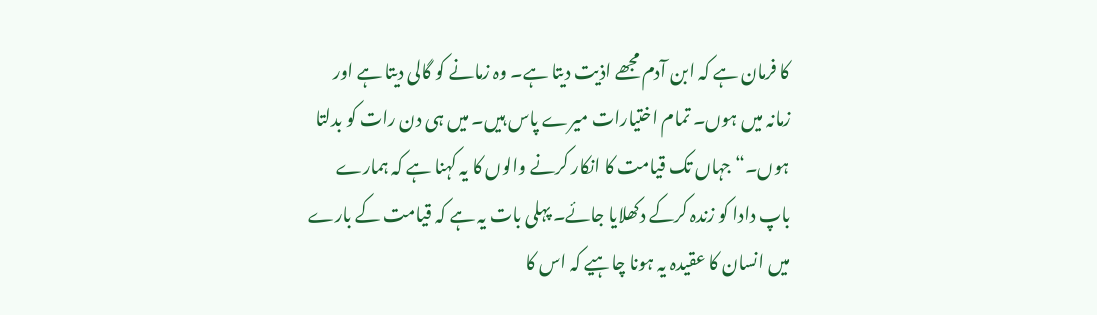کا فرمان ہے کہ ابن آدم مجھے اذیت دیتا ہے۔ وہ زمانے کو گالی دیتا ہے اور زمانہ میں ہوں۔ تمام اختیارات میرے پاس ہیں۔ میں ہی دن رات کو بدلتا ہوں۔“ جہاں تک قیامت کا انکار کرنے والوں کا یہ کہنا ہے کہ ہمارے باپ دادا کو زندہ کرکے دکھلایا جائے۔ پہلی بات یہ ہے کہ قیامت کے بارے میں انسان کا عقیدہ یہ ہونا چاہیے کہ اس کا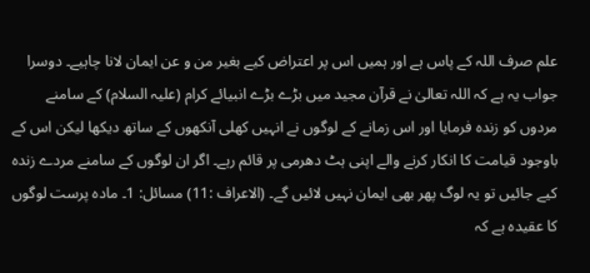علم صرف اللہ کے پاس ہے اور ہمیں اس پر اعتراض کیے بغیر من و عن ایمان لانا چاہیے۔ دوسرا جواب یہ ہے کہ اللہ تعالیٰ نے قرآن مجید میں بڑے بڑے انبیائے کرام (علیہ السلام) کے سامنے مردوں کو زندہ فرمایا اور اس زمانے کے لوگوں نے انہیں کھلی آنکھوں کے ساتھ دیکھا لیکن اس کے باوجود قیامت کا انکار کرنے والے اپنی ہٹ دھرمی پر قائم رہے۔ اگر ان لوگوں کے سامنے مردے زندہ کیے جائیں تو یہ لوگ پھر بھی ایمان نہیں لائیں گے۔ (الاعراف :11) مسائل: 1۔ مادہ پرست لوگوں کا عقیدہ ہے کہ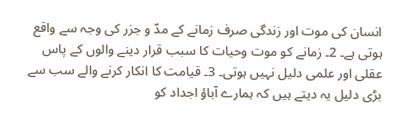انسان کی موت اور زندگی صرف زمانے کے مدّ و جزر کی وجہ سے واقع ہوتی ہے۔ 2۔ زمانے کو موت وحیات کا سبب قرار دینے والوں کے پاس عقلی اور علمی دلیل نہیں ہوتی۔ 3۔ قیامت کا انکار کرنے والے سب سے بڑی دلیل یہ دیتے ہیں کہ ہمارے آباؤ اجداد کو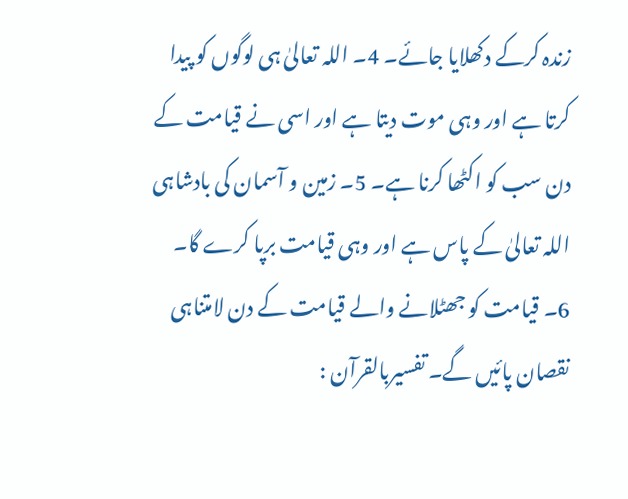زندہ کرکے دکھلایا جائے۔ 4۔ اللہ تعالیٰ ہی لوگوں کو پیدا کرتا ہے اور وہی موت دیتا ہے اور اسی نے قیامت کے دن سب کو اکٹھا کرنا ہے۔ 5۔ زمین و آسمان کی بادشاہی اللہ تعالیٰ کے پاس ہے اور وہی قیامت برپا کرے گا۔ 6۔ قیامت کو جھٹلانے والے قیامت کے دن لامتناہی نقصان پائیں گے۔ تفسیربالقرآن :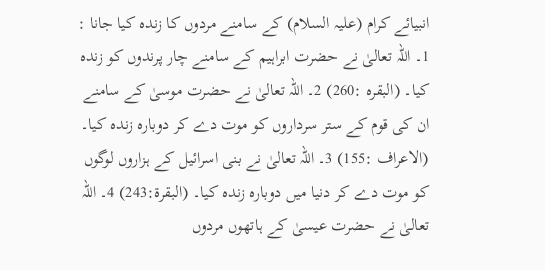انبیائے کرام (علیہ السلام) کے سامنے مردوں کا زندہ کیا جانا : 1۔ اللہ تعالیٰ نے حضرت ابراہیم کے سامنے چار پرندوں کو زندہ کیا۔ (البقرہ :260) 2۔ اللہ تعالیٰ نے حضرت موسیٰ کے سامنے ان کی قوم کے ستر سرداروں کو موت دے کر دوبارہ زندہ کیا۔ (الاعراف :155) 3۔ اللہ تعالیٰ نے بنی اسرائیل کے ہزاروں لوگوں کو موت دے کر دنیا میں دوبارہ زندہ کیا۔ (البقرۃ:243) 4۔ اللہ تعالیٰ نے حضرت عیسیٰ کے ہاتھوں مردوں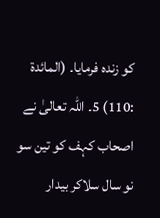کو زندہ فرمایا۔ (المائدۃ :110) 5۔ اللہ تعالیٰ نے اصحاب کہف کو تین سو نو سال سلاکر بیدار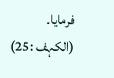فرمایا۔ (الکہف :25)